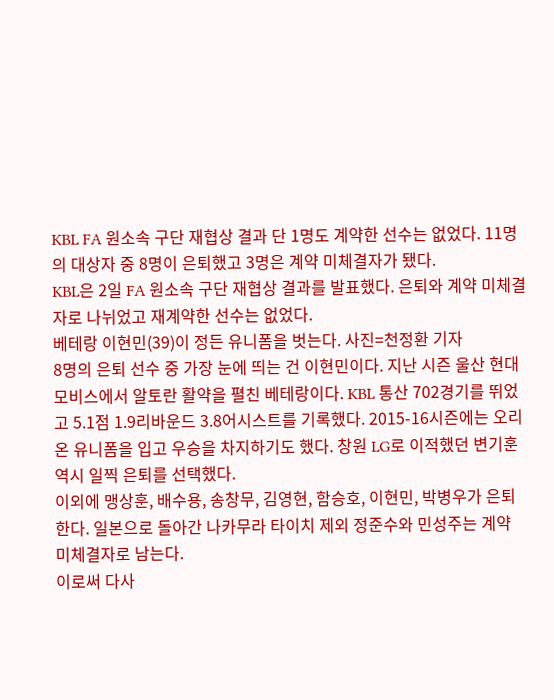KBL FA 원소속 구단 재협상 결과 단 1명도 계약한 선수는 없었다. 11명의 대상자 중 8명이 은퇴했고 3명은 계약 미체결자가 됐다.
KBL은 2일 FA 원소속 구단 재협상 결과를 발표했다. 은퇴와 계약 미체결자로 나뉘었고 재계약한 선수는 없었다.
베테랑 이현민(39)이 정든 유니폼을 벗는다. 사진=천정환 기자
8명의 은퇴 선수 중 가장 눈에 띄는 건 이현민이다. 지난 시즌 울산 현대모비스에서 알토란 활약을 펼친 베테랑이다. KBL 통산 702경기를 뛰었고 5.1점 1.9리바운드 3.8어시스트를 기록했다. 2015-16시즌에는 오리온 유니폼을 입고 우승을 차지하기도 했다. 창원 LG로 이적했던 변기훈 역시 일찍 은퇴를 선택했다.
이외에 맹상훈, 배수용, 송창무, 김영현, 함승호, 이현민, 박병우가 은퇴한다. 일본으로 돌아간 나카무라 타이치 제외 정준수와 민성주는 계약 미체결자로 남는다.
이로써 다사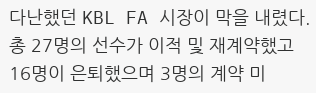다난했던 KBL FA 시장이 막을 내렸다. 총 27명의 선수가 이적 및 재계약했고 16명이 은퇴했으며 3명의 계약 미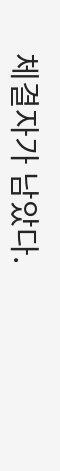체결자가 남았다.